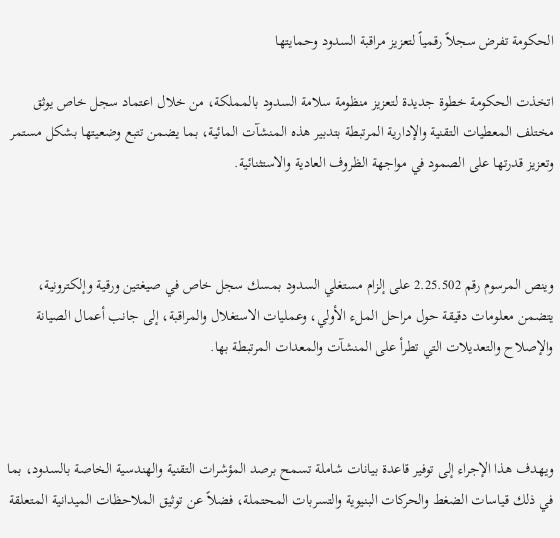الحكومة تفرض سجلاً رقمياً لتعزيز مراقبة السدود وحمايتها

اتخذت الحكومة خطوة جديدة لتعزيز منظومة سلامة السدود بالمملكة، من خلال اعتماد سجل خاص يوثق مختلف المعطيات التقنية والإدارية المرتبطة بتدبير هذه المنشآت المائية، بما يضمن تتبع وضعيتها بشكل مستمر وتعزيز قدرتها على الصمود في مواجهة الظروف العادية والاستثنائية.



وينص المرسوم رقم 2.25.502 على إلزام مستغلي السدود بمسك سجل خاص في صيغتين ورقية وإلكترونية، يتضمن معلومات دقيقة حول مراحل الملء الأولي، وعمليات الاستغلال والمراقبة، إلى جانب أعمال الصيانة والإصلاح والتعديلات التي تطرأ على المنشآت والمعدات المرتبطة بها.



ويهدف هذا الإجراء إلى توفير قاعدة بيانات شاملة تسمح برصد المؤشرات التقنية والهندسية الخاصة بالسدود، بما في ذلك قياسات الضغط والحركات البنيوية والتسربات المحتملة، فضلاً عن توثيق الملاحظات الميدانية المتعلقة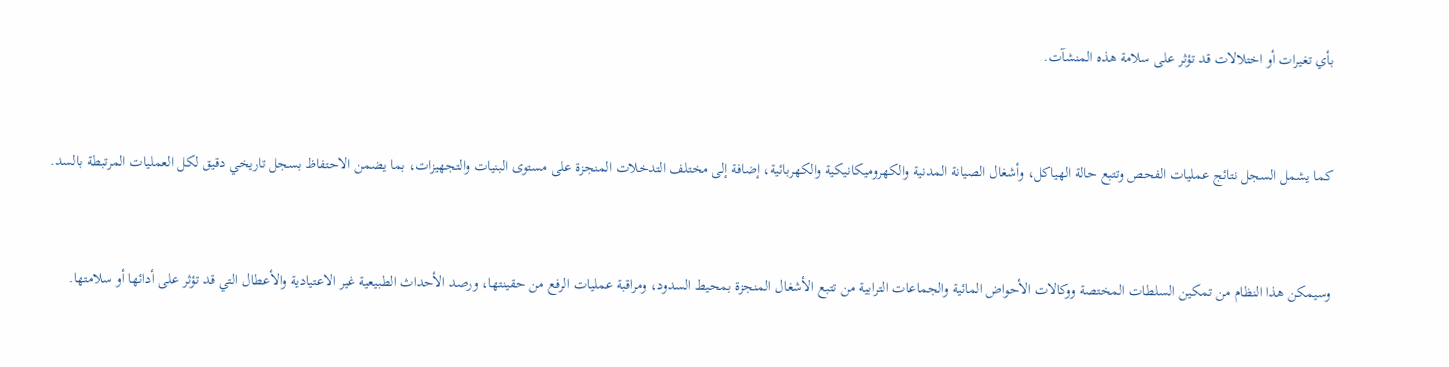بأي تغيرات أو اختلالات قد تؤثر على سلامة هذه المنشآت.



كما يشمل السجل نتائج عمليات الفحص وتتبع حالة الهياكل، وأشغال الصيانة المدنية والكهروميكانيكية والكهربائية، إضافة إلى مختلف التدخلات المنجزة على مستوى البنيات والتجهيزات، بما يضمن الاحتفاظ بسجل تاريخي دقيق لكل العمليات المرتبطة بالسد.



وسيمكن هذا النظام من تمكين السلطات المختصة ووكالات الأحواض المائية والجماعات الترابية من تتبع الأشغال المنجزة بمحيط السدود، ومراقبة عمليات الرفع من حقينتها، ورصد الأحداث الطبيعية غير الاعتيادية والأعطال التي قد تؤثر على أدائها أو سلامتها.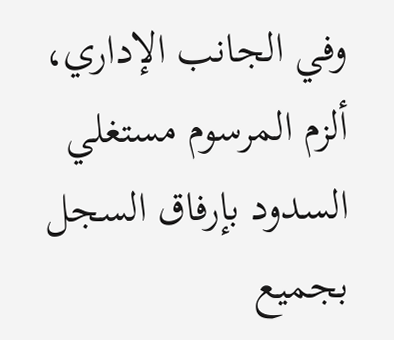وفي الجانب الإداري، ألزم المرسوم مستغلي السدود بإرفاق السجل بجميع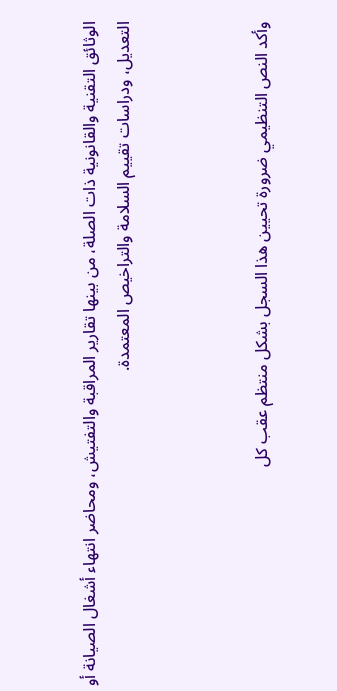الوثائق التقنية والقانونية ذات الصلة، من بينها تقارير المراقبة والتفتيش، ومحاضر انتهاء أشغال الصيانة أو التعديل، ودراسات تقييم السلامة والتراخيص المعتمدة.



وأكد النص التنظيمي ضرورة تحيين هذا السجل بشكل منتظم عقب كل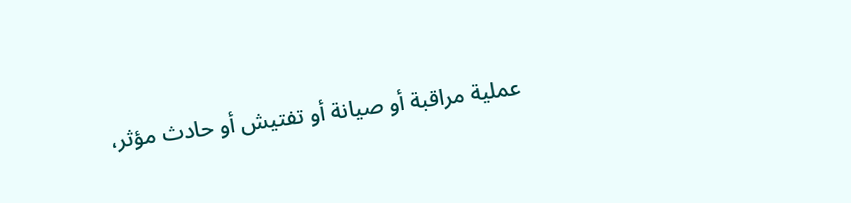عملية مراقبة أو صيانة أو تفتيش أو حادث مؤثر،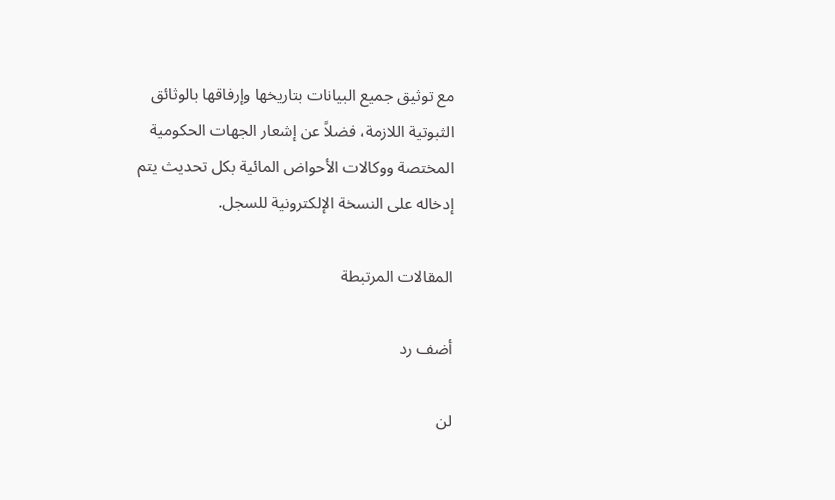مع توثيق جميع البيانات بتاريخها وإرفاقها بالوثائق الثبوتية اللازمة، فضلاً عن إشعار الجهات الحكومية المختصة ووكالات الأحواض المائية بكل تحديث يتم إدخاله على النسخة الإلكترونية للسجل.

المقالات المرتبطة

أضف رد

لن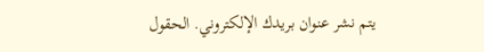يتم نشر عنوان بريدك الإلكتروني. الحقول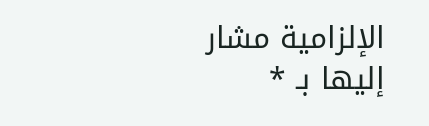الإلزامية مشار إليها بـ *